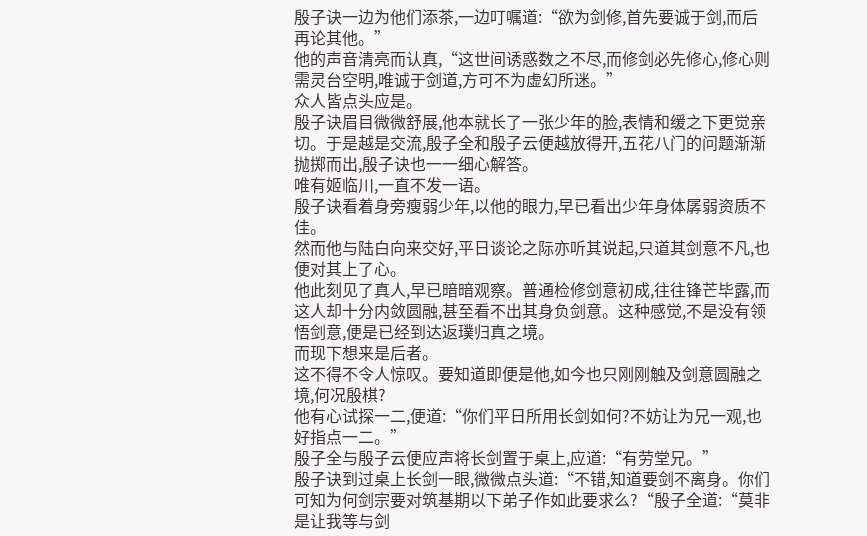殷子诀一边为他们添茶,一边叮嘱道:“欲为剑修,首先要诚于剑,而后再论其他。”
他的声音清亮而认真,“这世间诱惑数之不尽,而修剑必先修心,修心则需灵台空明,唯诚于剑道,方可不为虚幻所迷。”
众人皆点头应是。
殷子诀眉目微微舒展,他本就长了一张少年的脸,表情和缓之下更觉亲切。于是越是交流,殷子全和殷子云便越放得开,五花八门的问题渐渐抛掷而出,殷子诀也一一细心解答。
唯有姬临川,一直不发一语。
殷子诀看着身旁瘦弱少年,以他的眼力,早已看出少年身体孱弱资质不佳。
然而他与陆白向来交好,平日谈论之际亦听其说起,只道其剑意不凡,也便对其上了心。
他此刻见了真人,早已暗暗观察。普通检修剑意初成,往往锋芒毕露,而这人却十分内敛圆融,甚至看不出其身负剑意。这种感觉,不是没有领悟剑意,便是已经到达返璞归真之境。
而现下想来是后者。
这不得不令人惊叹。要知道即便是他,如今也只刚刚触及剑意圆融之境,何况殷棋?
他有心试探一二,便道:“你们平日所用长剑如何?不妨让为兄一观,也好指点一二。”
殷子全与殷子云便应声将长剑置于桌上,应道:“有劳堂兄。”
殷子诀到过桌上长剑一眼,微微点头道:“不错,知道要剑不离身。你们可知为何剑宗要对筑基期以下弟子作如此要求么?“殷子全道:“莫非是让我等与剑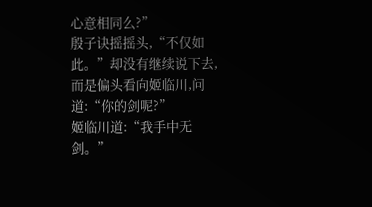心意相同么?”
殷子诀摇摇头,“不仅如此。”却没有继续说下去,而是偏头看向姬临川,问道:“你的剑呢?”
姬临川道:“我手中无剑。”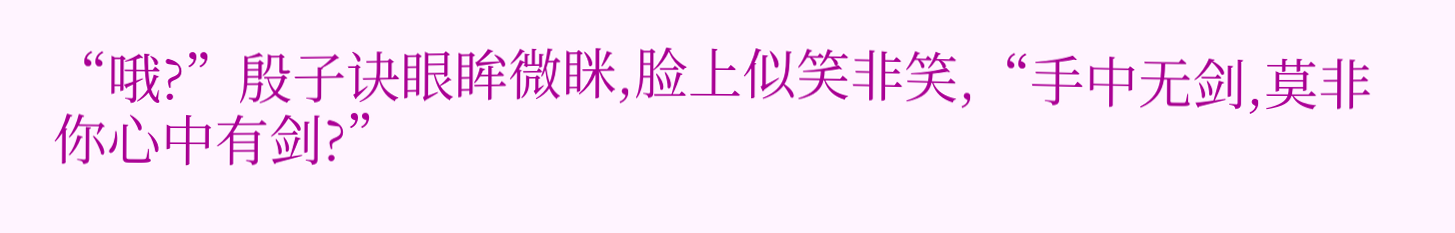“哦?”殷子诀眼眸微眯,脸上似笑非笑,“手中无剑,莫非你心中有剑?”